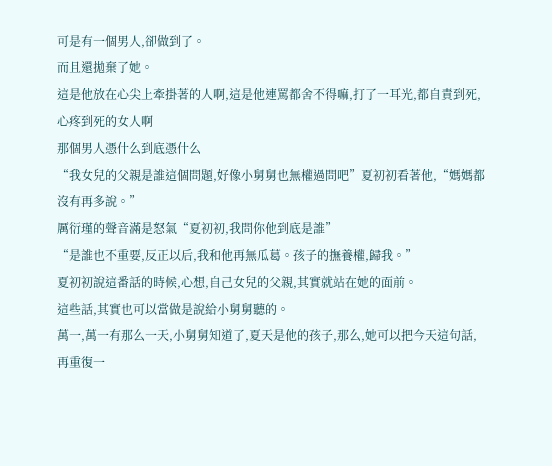可是有一個男人,卻做到了。
而且還拋棄了她。
這是他放在心尖上牽掛著的人啊,這是他連罵都舍不得嘛,打了一耳光,都自責到死,心疼到死的女人啊
那個男人憑什么到底憑什么
“我女兒的父親是誰這個問題,好像小舅舅也無權過問吧”夏初初看著他,“媽媽都沒有再多說。”
厲衍瑾的聲音滿是怒氣“夏初初,我問你他到底是誰”
“是誰也不重要,反正以后,我和他再無瓜葛。孩子的撫養權,歸我。”
夏初初說這番話的時候,心想,自己女兒的父親,其實就站在她的面前。
這些話,其實也可以當做是說給小舅舅聽的。
萬一,萬一有那么一天,小舅舅知道了,夏天是他的孩子,那么,她可以把今天這句話,再重復一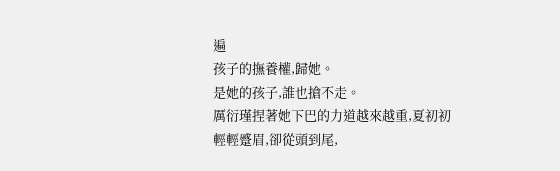遍
孩子的撫養權,歸她。
是她的孩子,誰也搶不走。
厲衍瑾捏著她下巴的力道越來越重,夏初初輕輕蹙眉,卻從頭到尾,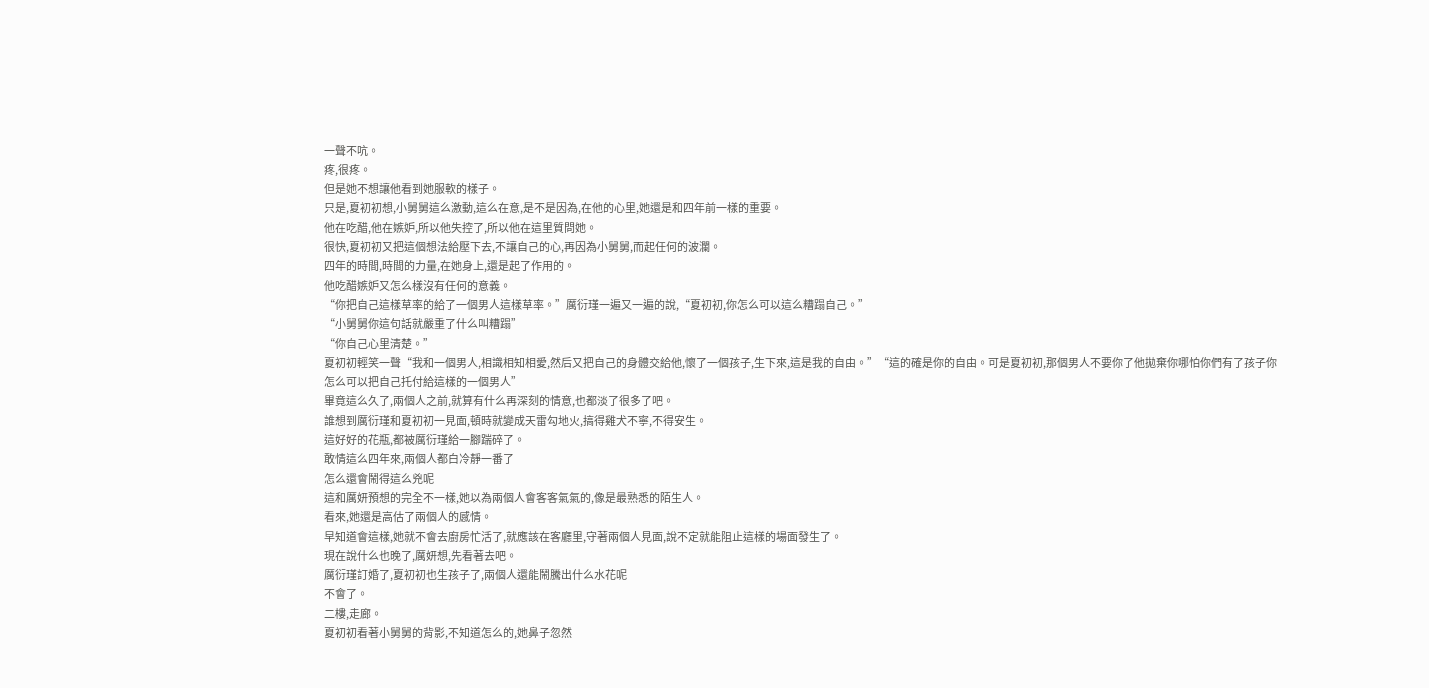一聲不吭。
疼,很疼。
但是她不想讓他看到她服軟的樣子。
只是,夏初初想,小舅舅這么激動,這么在意,是不是因為,在他的心里,她還是和四年前一樣的重要。
他在吃醋,他在嫉妒,所以他失控了,所以他在這里質問她。
很快,夏初初又把這個想法給壓下去,不讓自己的心,再因為小舅舅,而起任何的波瀾。
四年的時間,時間的力量,在她身上,還是起了作用的。
他吃醋嫉妒又怎么樣沒有任何的意義。
“你把自己這樣草率的給了一個男人這樣草率。”厲衍瑾一遍又一遍的說,“夏初初,你怎么可以這么糟蹋自己。”
“小舅舅你這句話就嚴重了什么叫糟蹋”
“你自己心里清楚。”
夏初初輕笑一聲“我和一個男人,相識相知相愛,然后又把自己的身體交給他,懷了一個孩子,生下來,這是我的自由。”“這的確是你的自由。可是夏初初,那個男人不要你了他拋棄你哪怕你們有了孩子你怎么可以把自己托付給這樣的一個男人”
畢竟這么久了,兩個人之前,就算有什么再深刻的情意,也都淡了很多了吧。
誰想到厲衍瑾和夏初初一見面,頓時就變成天雷勾地火,搞得雞犬不寧,不得安生。
這好好的花瓶,都被厲衍瑾給一腳踹碎了。
敢情這么四年來,兩個人都白冷靜一番了
怎么還會鬧得這么兇呢
這和厲妍預想的完全不一樣,她以為兩個人會客客氣氣的,像是最熟悉的陌生人。
看來,她還是高估了兩個人的感情。
早知道會這樣,她就不會去廚房忙活了,就應該在客廳里,守著兩個人見面,說不定就能阻止這樣的場面發生了。
現在說什么也晚了,厲妍想,先看著去吧。
厲衍瑾訂婚了,夏初初也生孩子了,兩個人還能鬧騰出什么水花呢
不會了。
二樓,走廊。
夏初初看著小舅舅的背影,不知道怎么的,她鼻子忽然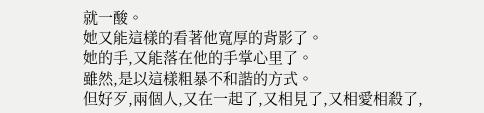就一酸。
她又能這樣的看著他寬厚的背影了。
她的手,又能落在他的手掌心里了。
雖然,是以這樣粗暴不和諧的方式。
但好歹,兩個人,又在一起了,又相見了,又相愛相殺了,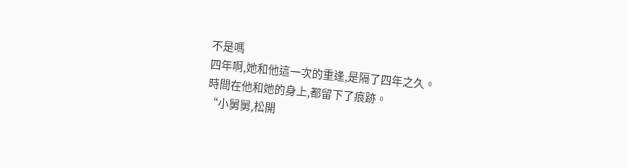不是嗎
四年啊,她和他這一次的重逢,是隔了四年之久。
時間在他和她的身上,都留下了痕跡。
“小舅舅,松開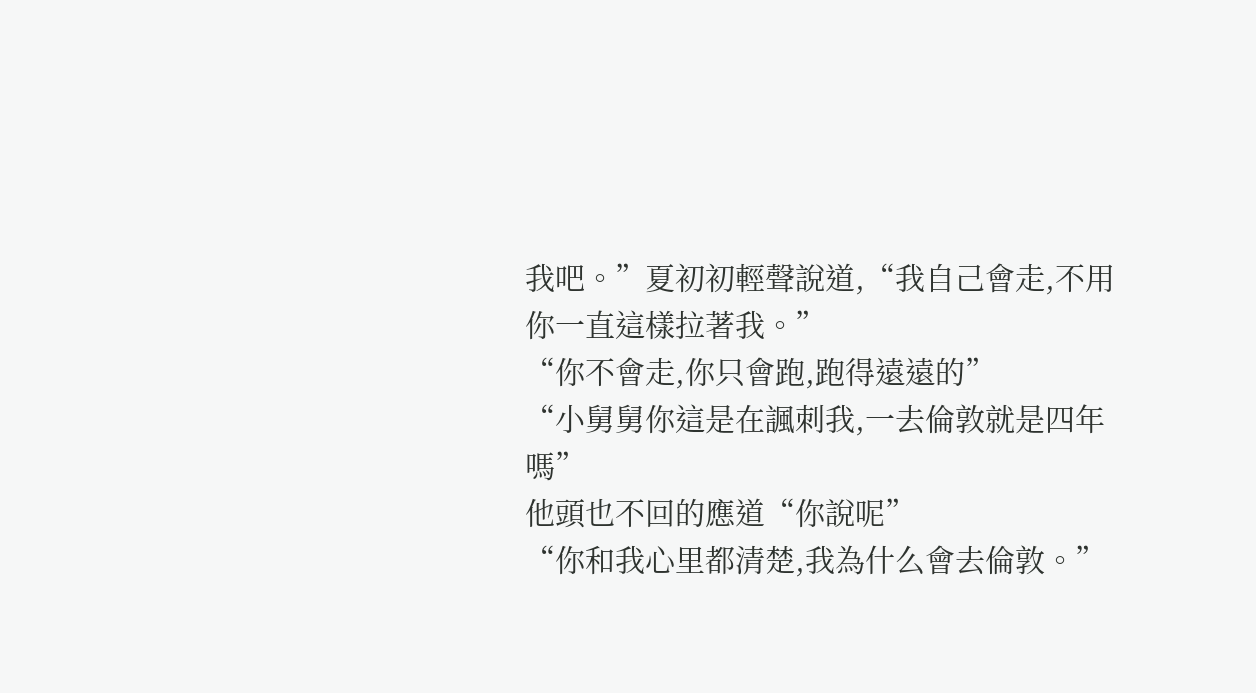我吧。”夏初初輕聲說道,“我自己會走,不用你一直這樣拉著我。”
“你不會走,你只會跑,跑得遠遠的”
“小舅舅你這是在諷刺我,一去倫敦就是四年嗎”
他頭也不回的應道“你說呢”
“你和我心里都清楚,我為什么會去倫敦。”